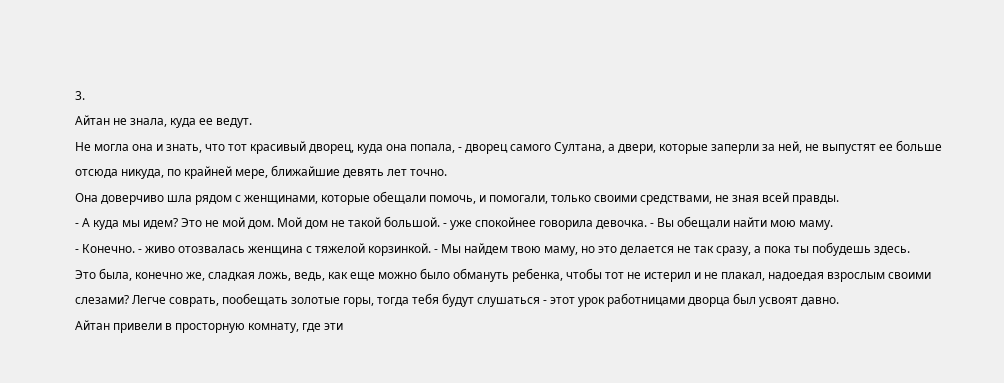3.
Айтан не знала, куда ее ведут.
Не могла она и знать, что тот красивый дворец, куда она попала, - дворец самого Султана, а двери, которые заперли за ней, не выпустят ее больше отсюда никуда, по крайней мере, ближайшие девять лет точно.
Она доверчиво шла рядом с женщинами, которые обещали помочь, и помогали, только своими средствами, не зная всей правды.
- А куда мы идем? Это не мой дом. Мой дом не такой большой. - уже спокойнее говорила девочка. - Вы обещали найти мою маму.
- Конечно. - живо отозвалась женщина с тяжелой корзинкой. - Мы найдем твою маму, но это делается не так сразу, а пока ты побудешь здесь.
Это была, конечно же, сладкая ложь, ведь, как еще можно было обмануть ребенка, чтобы тот не истерил и не плакал, надоедая взрослым своими слезами? Легче соврать, пообещать золотые горы, тогда тебя будут слушаться - этот урок работницами дворца был усвоят давно.
Айтан привели в просторную комнату, где эти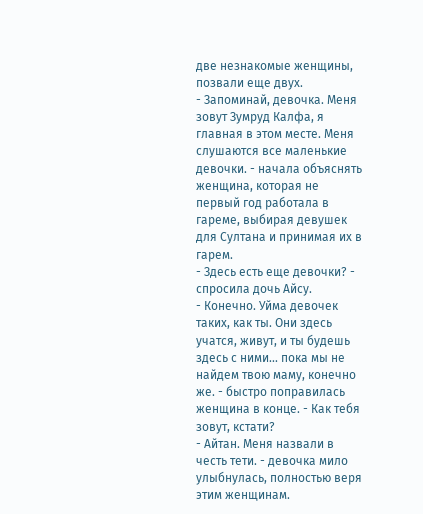две незнакомые женщины, позвали еще двух.
- Запоминай, девочка. Меня зовут Зумруд Калфа, я главная в этом месте. Меня слушаются все маленькие девочки. - начала объяснять женщина, которая не первый год работала в гареме, выбирая девушек для Султана и принимая их в гарем.
- Здесь есть еще девочки? - спросила дочь Айсу.
- Конечно. Уйма девочек таких, как ты. Они здесь учатся, живут, и ты будешь здесь с ними... пока мы не найдем твою маму, конечно же. - быстро поправилась женщина в конце. - Как тебя зовут, кстати?
- Айтан. Меня назвали в честь тети. - девочка мило улыбнулась, полностью веря этим женщинам.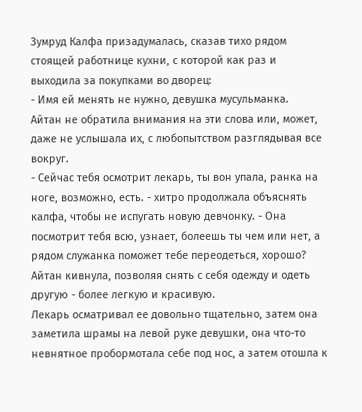Зумруд Калфа призадумалась, сказав тихо рядом стоящей работнице кухни, с которой как раз и выходила за покупками во дворец:
- Имя ей менять не нужно, девушка мусульманка.
Айтан не обратила внимания на эти слова или, может, даже не услышала их, с любопытством разглядывая все вокруг.
- Сейчас тебя осмотрит лекарь, ты вон упала, ранка на ноге, возможно, есть. - хитро продолжала объяснять калфа, чтобы не испугать новую девчонку. - Она посмотрит тебя всю, узнает, болеешь ты чем или нет, а рядом служанка поможет тебе переодеться, хорошо?
Айтан кивнула, позволяя снять с себя одежду и одеть другую - более легкую и красивую.
Лекарь осматривал ее довольно тщательно, затем она заметила шрамы на левой руке девушки, она что-то невнятное пробормотала себе под нос, а затем отошла к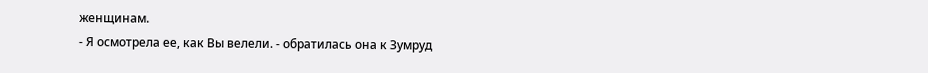женщинам.
- Я осмотрела ее, как Вы велели. - обратилась она к Зумруд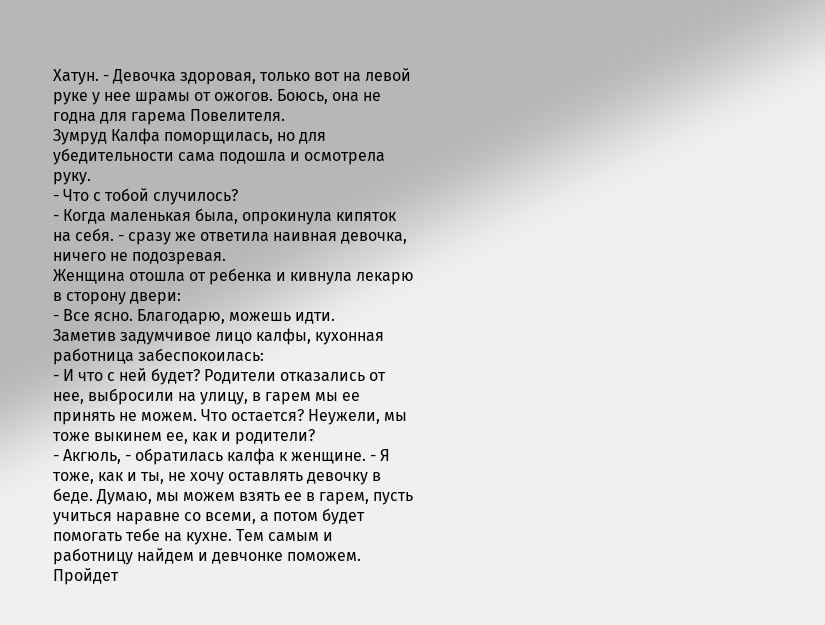Хатун. - Девочка здоровая, только вот на левой руке у нее шрамы от ожогов. Боюсь, она не годна для гарема Повелителя.
Зумруд Калфа поморщилась, но для убедительности сама подошла и осмотрела руку.
- Что с тобой случилось?
- Когда маленькая была, опрокинула кипяток на себя. - сразу же ответила наивная девочка, ничего не подозревая.
Женщина отошла от ребенка и кивнула лекарю в сторону двери:
- Все ясно. Благодарю, можешь идти.
Заметив задумчивое лицо калфы, кухонная работница забеспокоилась:
- И что с ней будет? Родители отказались от нее, выбросили на улицу, в гарем мы ее принять не можем. Что остается? Неужели, мы тоже выкинем ее, как и родители?
- Акгюль, - обратилась калфа к женщине. - Я тоже, как и ты, не хочу оставлять девочку в беде. Думаю, мы можем взять ее в гарем, пусть учиться наравне со всеми, а потом будет помогать тебе на кухне. Тем самым и работницу найдем и девчонке поможем. Пройдет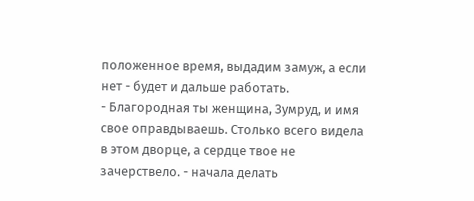положенное время, выдадим замуж, а если нет - будет и дальше работать.
- Благородная ты женщина, Зумруд, и имя свое оправдываешь. Столько всего видела в этом дворце, а сердце твое не зачерствело. - начала делать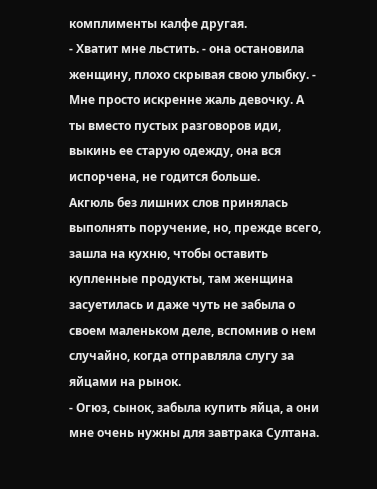комплименты калфе другая.
- Хватит мне льстить. - она остановила женщину, плохо скрывая свою улыбку. - Мне просто искренне жаль девочку. А ты вместо пустых разговоров иди, выкинь ее старую одежду, она вся испорчена, не годится больше.
Акгюль без лишних слов принялась выполнять поручение, но, прежде всего, зашла на кухню, чтобы оставить купленные продукты, там женщина засуетилась и даже чуть не забыла о своем маленьком деле, вспомнив о нем случайно, когда отправляла слугу за яйцами на рынок.
- Огюз, сынок, забыла купить яйца, а они мне очень нужны для завтрака Султана.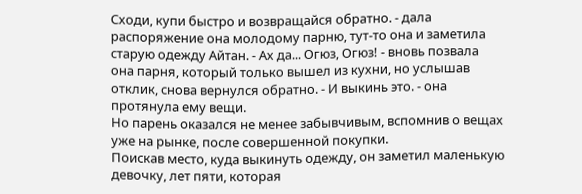Сходи, купи быстро и возвращайся обратно. - дала распоряжение она молодому парню, тут-то она и заметила старую одежду Айтан. - Ах да... Огюз, Огюз! - вновь позвала она парня, который только вышел из кухни, но услышав отклик, снова вернулся обратно. - И выкинь это. - она протянула ему вещи.
Но парень оказался не менее забывчивым, вспомнив о вещах уже на рынке, после совершенной покупки.
Поискав место, куда выкинуть одежду, он заметил маленькую девочку, лет пяти, которая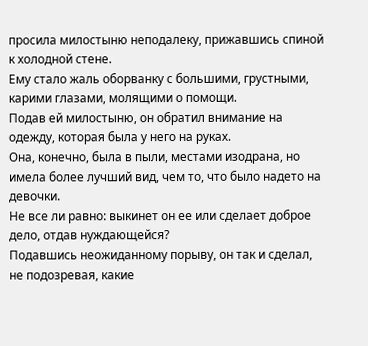просила милостыню неподалеку, прижавшись спиной к холодной стене.
Ему стало жаль оборванку с большими, грустными, карими глазами, молящими о помощи.
Подав ей милостыню, он обратил внимание на одежду, которая была у него на руках.
Она, конечно, была в пыли, местами изодрана, но имела более лучший вид, чем то, что было надето на девочки.
Не все ли равно: выкинет он ее или сделает доброе дело, отдав нуждающейся?
Подавшись неожиданному порыву, он так и сделал, не подозревая, какие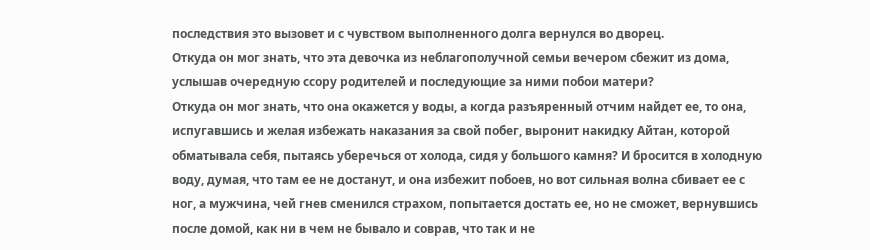последствия это вызовет и с чувством выполненного долга вернулся во дворец.
Откуда он мог знать, что эта девочка из неблагополучной семьи вечером сбежит из дома, услышав очередную ссору родителей и последующие за ними побои матери?
Откуда он мог знать, что она окажется у воды, а когда разъяренный отчим найдет ее, то она, испугавшись и желая избежать наказания за свой побег, выронит накидку Айтан, которой обматывала себя, пытаясь уберечься от холода, сидя у большого камня? И бросится в холодную воду, думая, что там ее не достанут, и она избежит побоев, но вот сильная волна сбивает ее с ног, а мужчина, чей гнев сменился страхом, попытается достать ее, но не сможет, вернувшись после домой, как ни в чем не бывало и соврав, что так и не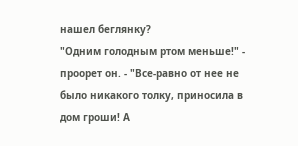нашел беглянку?
"Одним голодным ртом меньше!" - проорет он. - "Все-равно от нее не было никакого толку, приносила в дом гроши! А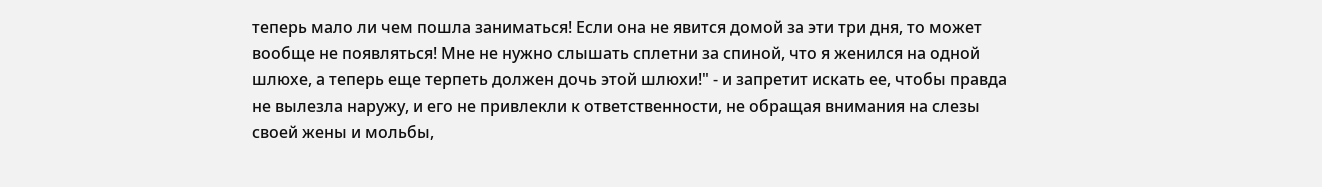теперь мало ли чем пошла заниматься! Если она не явится домой за эти три дня, то может вообще не появляться! Мне не нужно слышать сплетни за спиной, что я женился на одной шлюхе, а теперь еще терпеть должен дочь этой шлюхи!" - и запретит искать ее, чтобы правда не вылезла наружу, и его не привлекли к ответственности, не обращая внимания на слезы своей жены и мольбы,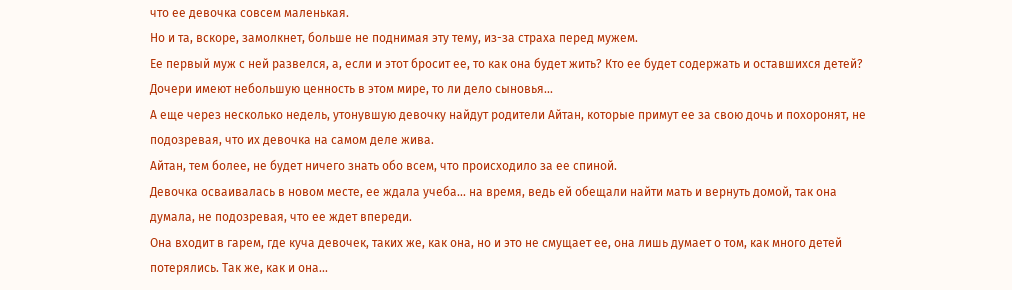что ее девочка совсем маленькая.
Но и та, вскоре, замолкнет, больше не поднимая эту тему, из-за страха перед мужем.
Ее первый муж с ней развелся, а, если и этот бросит ее, то как она будет жить? Кто ее будет содержать и оставшихся детей? Дочери имеют небольшую ценность в этом мире, то ли дело сыновья...
А еще через несколько недель, утонувшую девочку найдут родители Айтан, которые примут ее за свою дочь и похоронят, не подозревая, что их девочка на самом деле жива.
Айтан, тем более, не будет ничего знать обо всем, что происходило за ее спиной.
Девочка осваивалась в новом месте, ее ждала учеба... на время, ведь ей обещали найти мать и вернуть домой, так она думала, не подозревая, что ее ждет впереди.
Она входит в гарем, где куча девочек, таких же, как она, но и это не смущает ее, она лишь думает о том, как много детей потерялись. Так же, как и она...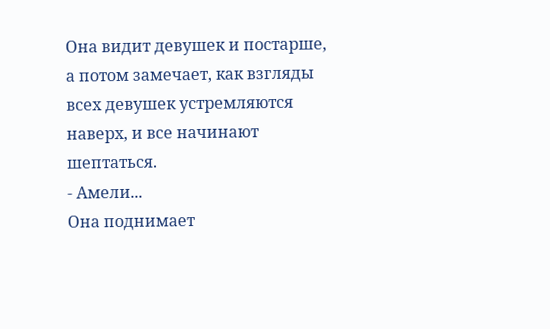Она видит девушек и постарше, а потом замечает, как взгляды всех девушек устремляются наверх, и все начинают шептаться.
- Амели...
Она поднимает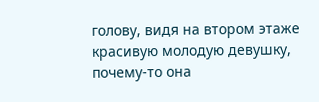голову, видя на втором этаже красивую молодую девушку, почему-то она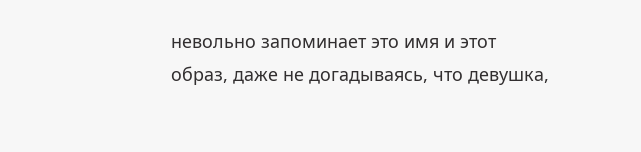невольно запоминает это имя и этот образ, даже не догадываясь, что девушка,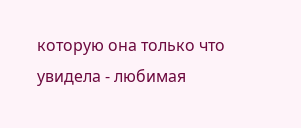которую она только что увидела - любимая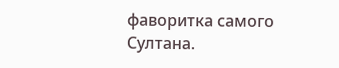фаворитка самого Султана.